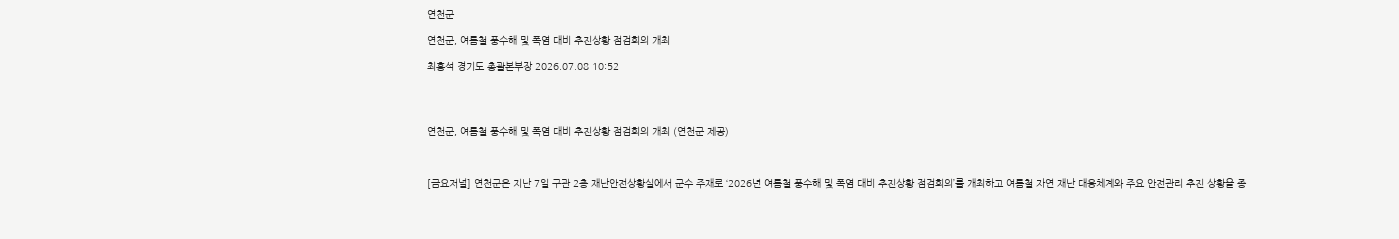연천군

연천군, 여름철 풍수해 및 폭염 대비 추진상황 점검회의 개최

최홍석 경기도 총괄본부장 2026.07.08 10:52




연천군, 여름철 풍수해 및 폭염 대비 추진상황 점검회의 개최 (연천군 제공)



[금요저널] 연천군은 지난 7일 구관 2층 재난안전상황실에서 군수 주재로 ‘2026년 여름철 풍수해 및 폭염 대비 추진상황 점검회의’를 개최하고 여름철 자연 재난 대응체계와 주요 안전관리 추진 상황을 종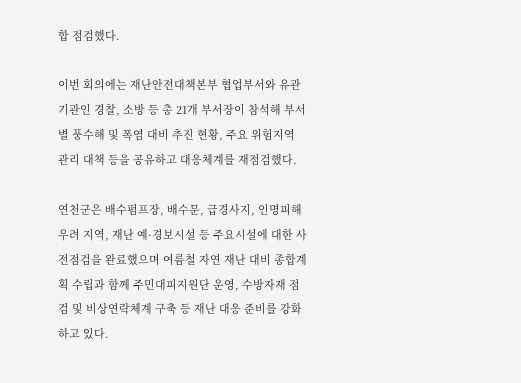합 점검했다.

이번 회의에는 재난안전대책본부 협업부서와 유관 기관인 경찰, 소방 등 총 21개 부서장이 참석해 부서별 풍수해 및 폭염 대비 추진 현황, 주요 위험지역 관리 대책 등을 공유하고 대응체계를 재점검했다.

연천군은 배수펌프장, 배수문, 급경사지, 인명피해 우려 지역, 재난 예·경보시설 등 주요시설에 대한 사전점검을 완료했으며 여름철 자연 재난 대비 종합계획 수립과 함께 주민대피지원단 운영, 수방자재 점검 및 비상연락체계 구축 등 재난 대응 준비를 강화하고 있다.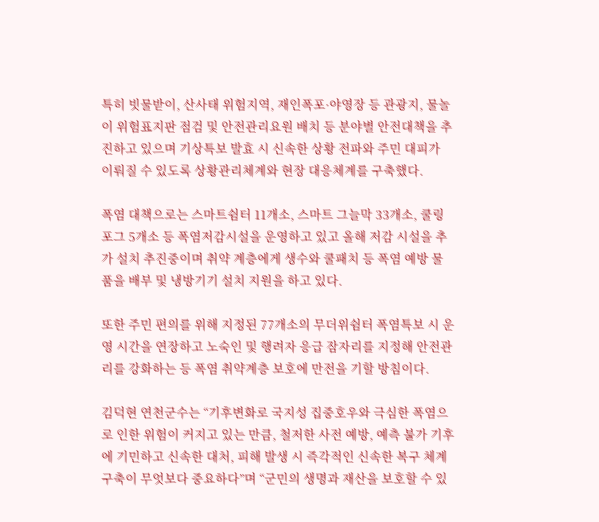특히 빗물받이, 산사태 위험지역, 재인폭포·야영장 등 관광지, 물놀이 위험표지판 점검 및 안전관리요원 배치 등 분야별 안전대책을 추진하고 있으며 기상특보 발효 시 신속한 상황 전파와 주민 대피가 이뤄질 수 있도록 상황관리체계와 현장 대응체계를 구축했다.

폭염 대책으로는 스마트쉼터 11개소, 스마트 그늘막 33개소, 쿨링포그 5개소 등 폭염저감시설을 운영하고 있고 올해 저감 시설을 추가 설치 추진중이며 취약 계층에게 생수와 쿨패치 등 폭염 예방 물품을 배부 및 냉방기기 설치 지원을 하고 있다.

또한 주민 편의를 위해 지정된 77개소의 무더위쉼터 폭염특보 시 운영 시간을 연장하고 노숙인 및 행려자 응급 잠자리를 지정해 안전관리를 강화하는 등 폭염 취약계층 보호에 만전을 기할 방침이다.

김덕현 연천군수는 “기후변화로 국지성 집중호우와 극심한 폭염으로 인한 위험이 커지고 있는 만큼, 철저한 사전 예방, 예측 불가 기후에 기민하고 신속한 대처, 피해 발생 시 즉각적인 신속한 복구 체계 구축이 무엇보다 중요하다”며 “군민의 생명과 재산을 보호할 수 있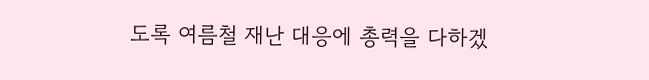도록 여름철 재난 대응에 총력을 다하겠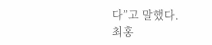다”고 말했다.
최홍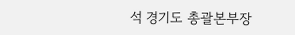석 경기도 총괄본부장